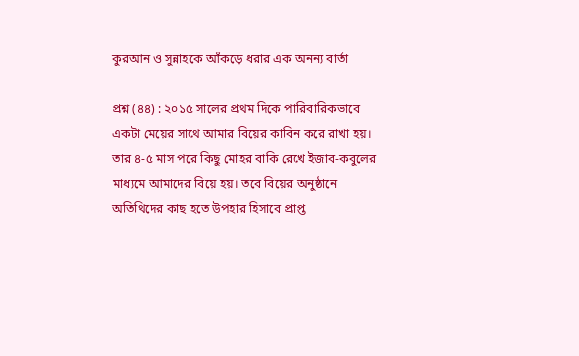কুরআন ও সুন্নাহকে আঁকড়ে ধরার এক অনন্য বার্তা

প্রশ্ন (৪৪) : ২০১৫ সালের প্রথম দিকে পারিবারিকভাবে একটা মেয়ের সাথে আমার বিয়ের কাবিন করে রাখা হয়। তার ৪-৫ মাস পরে কিছু মোহর বাকি রেখে ইজাব-কবুলের মাধ্যমে আমাদের বিয়ে হয়। তবে বিয়ের অনুষ্ঠানে অতিথিদের কাছ হতে উপহার হিসাবে প্রাপ্ত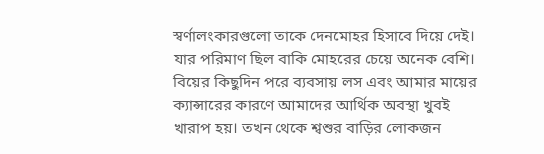স্বর্ণালংকারগুলো তাকে দেনমোহর হিসাবে দিয়ে দেই। যার পরিমাণ ছিল বাকি মোহরের চেয়ে অনেক বেশি। বিয়ের কিছুদিন পরে ব্যবসায় লস এবং আমার মায়ের ক্যান্সারের কারণে আমাদের আর্থিক অবস্থা খুবই খারাপ হয়। তখন থেকে শ্বশুর বাড়ির লোকজন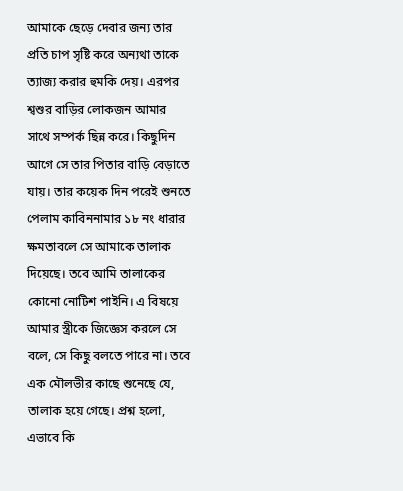আমাকে ছেড়ে দেবার জন্য তার প্রতি চাপ সৃষ্টি করে অন্যথা তাকে ত্যাজ্য করার হুমকি দেয়। এরপর শ্বশুর বাড়ির লোকজন আমার সাথে সম্পর্ক ছিন্ন করে। কিছুদিন আগে সে তার পিতার বাড়ি বেড়াতে যায়। তার কয়েক দিন পরেই শুনতে পেলাম কাবিননামার ১৮ নং ধারার ক্ষমতাবলে সে আমাকে তালাক দিয়েছে। তবে আমি তালাকের কোনো নোটিশ পাইনি। এ বিষয়ে আমার স্ত্রীকে জিজ্ঞেস করলে সে বলে, সে কিছু বলতে পারে না। তবে এক মৌলভীর কাছে শুনেছে যে, তালাক হয়ে গেছে। প্রশ্ন হলো, এভাবে কি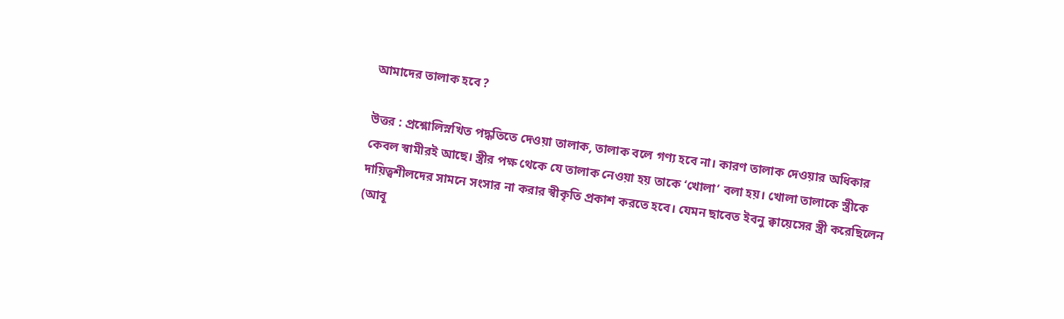আমাদের তালাক হবে?

উত্তর : প্রশ্নোলিস্নখিত পদ্ধতিতে দেওয়া তালাক, তালাক বলে গণ্য হবে না। কারণ তালাক দেওয়ার অধিকার কেবল স্বামীরই আছে। স্ত্রীর পক্ষ থেকে যে তালাক নেওয়া হয় তাকে ‘খোলা’ বলা হয়। খোলা তালাকে স্ত্রীকে দায়িত্বশীলদের সামনে সংসার না করার স্বীকৃতি প্রকাশ করতে হবে। যেমন ছাবেত ইবনু ক্বায়েসের স্ত্রী করেছিলেন (আবূ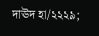দাঊদ হা/২২২৯;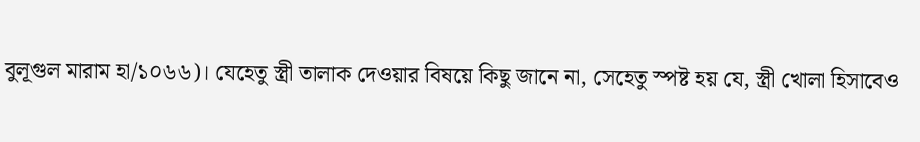বুলূগুল মারাম হা/১০৬৬)। যেহেতু স্ত্রী তালাক দেওয়ার বিষয়ে কিছু জানে না, সেহেতু স্পষ্ট হয় যে, স্ত্রী খোলা হিসাবেও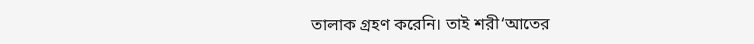তালাক গ্রহণ করেনি। তাই শরী‘আতের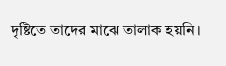দৃষ্টিতে তাদের মাঝে তালাক হয়নি।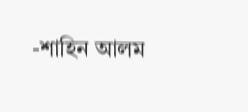-শাহিন আলম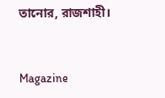তানোর, রাজশাহী।


Magazine